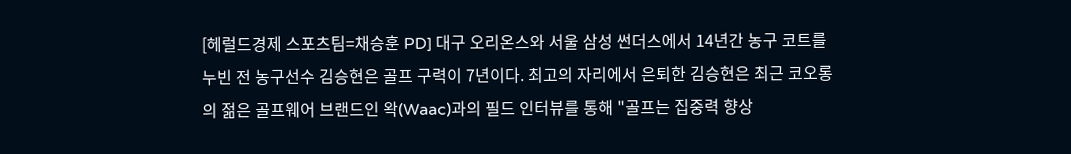[헤럴드경제 스포츠팀=채승훈 PD] 대구 오리온스와 서울 삼성 썬더스에서 14년간 농구 코트를 누빈 전 농구선수 김승현은 골프 구력이 7년이다. 최고의 자리에서 은퇴한 김승현은 최근 코오롱의 젊은 골프웨어 브랜드인 왁(Waac)과의 필드 인터뷰를 통해 "골프는 집중력 향상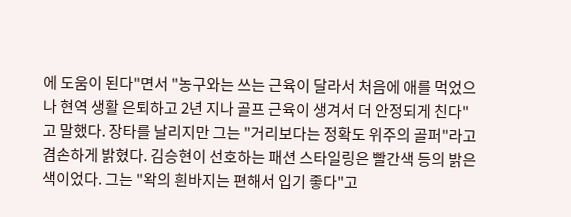에 도움이 된다"면서 "농구와는 쓰는 근육이 달라서 처음에 애를 먹었으나 현역 생활 은퇴하고 2년 지나 골프 근육이 생겨서 더 안정되게 친다"고 말했다. 장타를 날리지만 그는 "거리보다는 정확도 위주의 골퍼"라고 겸손하게 밝혔다. 김승현이 선호하는 패션 스타일링은 빨간색 등의 밝은 색이었다. 그는 "왁의 흰바지는 편해서 입기 좋다"고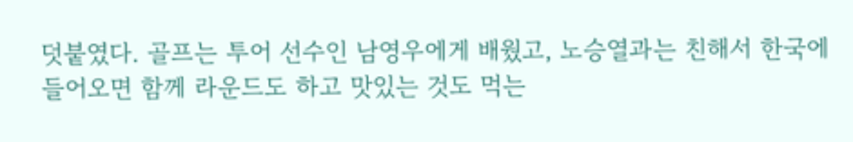덧붙였다. 골프는 투어 선수인 남영우에게 배웠고, 노승열과는 친해서 한국에 들어오면 함께 라운드도 하고 맛있는 것도 먹는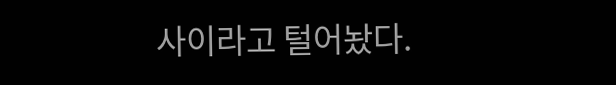사이라고 털어놨다.